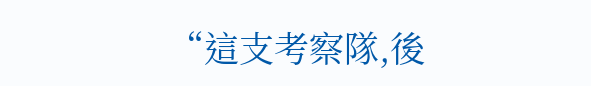“這支考察隊,後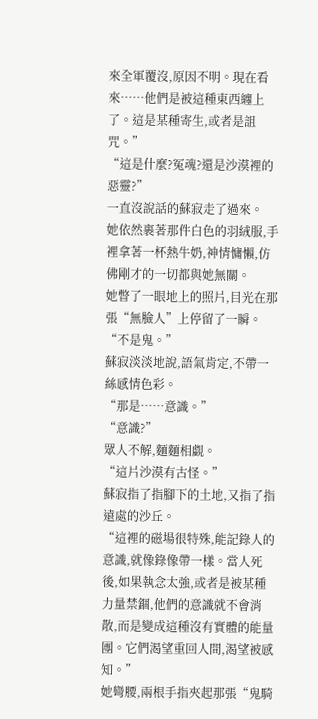來全軍覆沒,原因不明。現在看來……他們是被這種東西纏上了。這是某種寄生,或者是詛咒。”
“這是什麼?冤魂?還是沙漠裡的惡靈?”
一直沒說話的蘇寂走了過來。
她依然裹著那件白色的羽絨服,手裡拿著一杯熱牛奶,神情慵懶,仿佛剛才的一切都與她無關。
她瞥了一眼地上的照片,目光在那張“無臉人”上停留了一瞬。
“不是鬼。”
蘇寂淡淡地說,語氣肯定,不帶一絲感情色彩。
“那是……意識。”
“意識?”
眾人不解,麵麵相覷。
“這片沙漠有古怪。”
蘇寂指了指腳下的土地,又指了指遠處的沙丘。
“這裡的磁場很特殊,能記錄人的意識,就像錄像帶一樣。當人死後,如果執念太強,或者是被某種力量禁錮,他們的意識就不會消散,而是變成這種沒有實體的能量團。它們渴望重回人間,渴望被感知。”
她彎腰,兩根手指夾起那張“鬼騎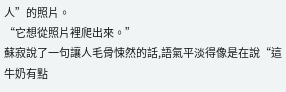人”的照片。
“它想從照片裡爬出來。”
蘇寂說了一句讓人毛骨悚然的話,語氣平淡得像是在說“這牛奶有點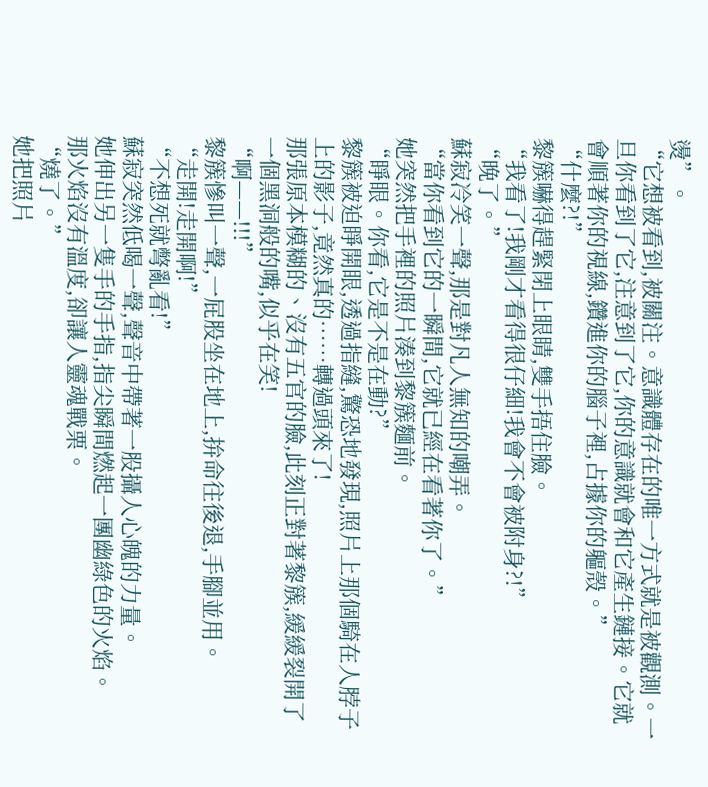燙”。
“它想被看到,被關注。意識體存在的唯一方式就是被觀測。一旦你看到了它,注意到了它,你的意識就會和它產生鏈接。它就會順著你的視線,鑽進你的腦子裡,占據你的軀殼。”
“什麼?!”
黎簇嚇得趕緊閉上眼睛,雙手捂住臉。
“我看了!我剛才看得很仔細!我會不會被附身?!”
“晚了。”
蘇寂冷笑一聲,那是對凡人無知的嘲弄。
“當你看到它的一瞬間,它就已經在看著你了。”
她突然把手裡的照片湊到黎簇麵前。
“睜眼。你看,它是不是在動?”
黎簇被迫睜開眼,透過指縫,驚恐地發現,照片上那個騎在人脖子上的影子,竟然真的……轉過頭來了!
那張原本模糊的、沒有五官的臉,此刻正對著黎簇,緩緩裂開了一個黑洞般的嘴,似乎在笑!
“啊——!!!”
黎簇慘叫一聲,一屁股坐在地上,拚命往後退,手腳並用。
“走開!走開啊!”
“不想死就彆亂看!”
蘇寂突然低喝一聲,聲音中帶著一股攝人心魄的力量。
她伸出另一隻手的手指,指尖瞬間燃起一團幽綠色的火焰。
那火焰沒有溫度,卻讓人靈魂戰栗。
“燒了。”
她把照片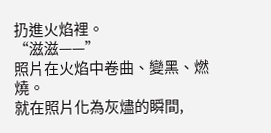扔進火焰裡。
“滋滋——”
照片在火焰中卷曲、變黑、燃燒。
就在照片化為灰燼的瞬間,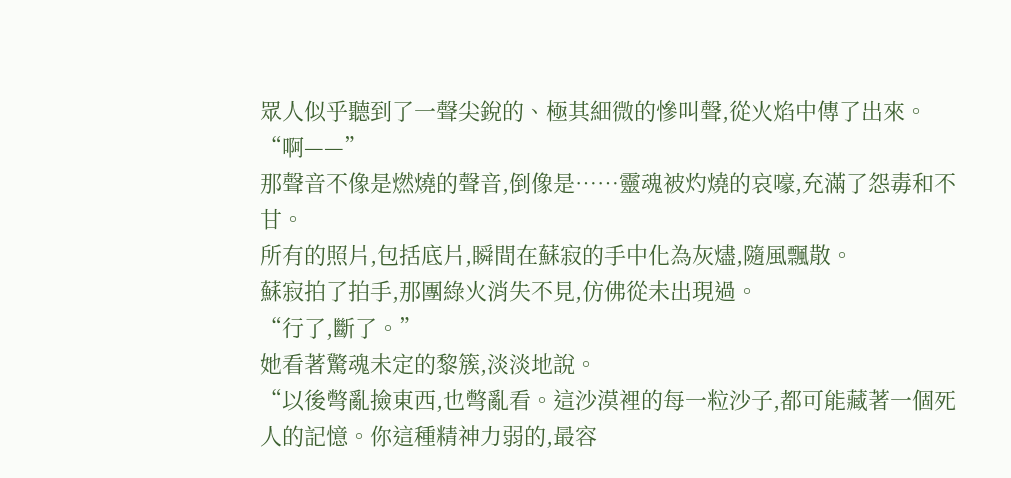眾人似乎聽到了一聲尖銳的、極其細微的慘叫聲,從火焰中傳了出來。
“啊——”
那聲音不像是燃燒的聲音,倒像是……靈魂被灼燒的哀嚎,充滿了怨毒和不甘。
所有的照片,包括底片,瞬間在蘇寂的手中化為灰燼,隨風飄散。
蘇寂拍了拍手,那團綠火消失不見,仿佛從未出現過。
“行了,斷了。”
她看著驚魂未定的黎簇,淡淡地說。
“以後彆亂撿東西,也彆亂看。這沙漠裡的每一粒沙子,都可能藏著一個死人的記憶。你這種精神力弱的,最容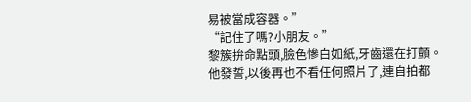易被當成容器。”
“記住了嗎?小朋友。”
黎簇拚命點頭,臉色慘白如紙,牙齒還在打顫。
他發誓,以後再也不看任何照片了,連自拍都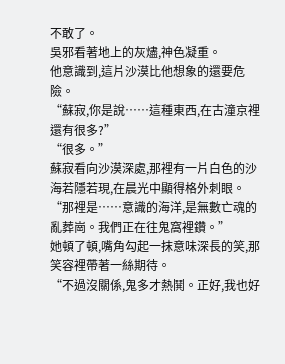不敢了。
吳邪看著地上的灰燼,神色凝重。
他意識到,這片沙漠比他想象的還要危險。
“蘇寂,你是說……這種東西,在古潼京裡還有很多?”
“很多。”
蘇寂看向沙漠深處,那裡有一片白色的沙海若隱若現,在晨光中顯得格外刺眼。
“那裡是……意識的海洋,是無數亡魂的亂葬崗。我們正在往鬼窩裡鑽。”
她頓了頓,嘴角勾起一抹意味深長的笑,那笑容裡帶著一絲期待。
“不過沒關係,鬼多才熱鬨。正好,我也好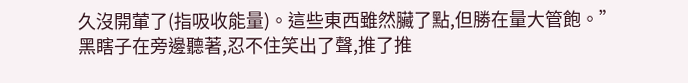久沒開葷了(指吸收能量)。這些東西雖然臟了點,但勝在量大管飽。”
黑瞎子在旁邊聽著,忍不住笑出了聲,推了推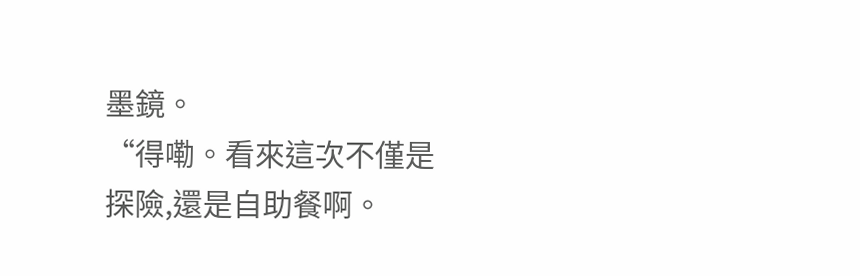墨鏡。
“得嘞。看來這次不僅是探險,還是自助餐啊。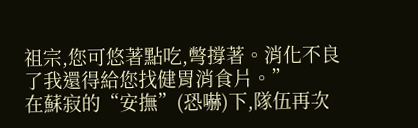祖宗,您可悠著點吃,彆撐著。消化不良了我還得給您找健胃消食片。”
在蘇寂的“安撫”(恐嚇)下,隊伍再次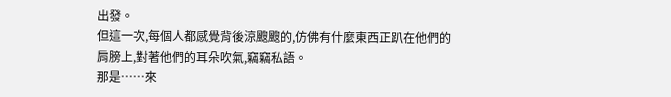出發。
但這一次,每個人都感覺背後涼颼颼的,仿佛有什麼東西正趴在他們的肩膀上,對著他們的耳朵吹氣,竊竊私語。
那是……來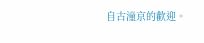自古潼京的歡迎。